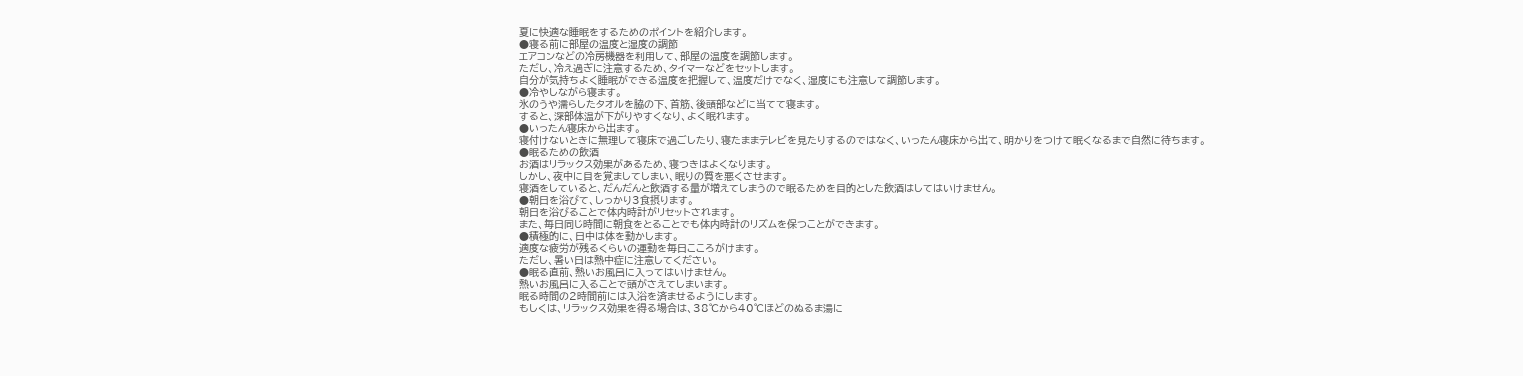夏に快適な睡眠をするためのポイントを紹介します。
●寝る前に部屋の温度と湿度の調節
エアコンなどの冷房機器を利用して、部屋の温度を調節します。
ただし、冷え過ぎに注意するため、タイマーなどをセットします。
自分が気持ちよく睡眠ができる温度を把握して、温度だけでなく、湿度にも注意して調節します。
●冷やしながら寝ます。
氷のうや濡らしたタオルを脇の下、首筋、後頭部などに当てて寝ます。
すると、深部体温が下がりやすくなり、よく眠れます。
●いったん寝床から出ます。
寝付けないときに無理して寝床で過ごしたり、寝たままテレビを見たりするのではなく、いったん寝床から出て、明かりをつけて眠くなるまで自然に待ちます。
●眠るための飲酒
お酒はリラックス効果があるため、寝つきはよくなります。
しかし、夜中に目を覚ましてしまい、眠りの質を悪くさせます。
寝酒をしていると、だんだんと飲酒する量が増えてしまうので眠るためを目的とした飲酒はしてはいけません。
●朝日を浴びて、しっかり3食摂ります。
朝日を浴びることで体内時計がリセットされます。
また、毎日同じ時間に朝食をとることでも体内時計のリズムを保つことができます。
●積極的に、日中は体を動かします。
適度な疲労が残るくらいの運動を毎日こころがけます。
ただし、暑い日は熱中症に注意してください。
●眠る直前、熱いお風呂に入ってはいけません。
熱いお風呂に入ることで頭がさえてしまいます。
眠る時間の2時間前には入浴を済ませるようにします。
もしくは、リラックス効果を得る場合は、38℃から40℃ほどのぬるま湯に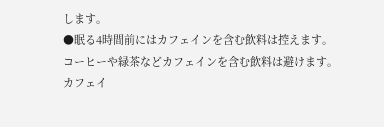します。
●眠る4時間前にはカフェインを含む飲料は控えます。
コーヒーや緑茶などカフェインを含む飲料は避けます。
カフェイ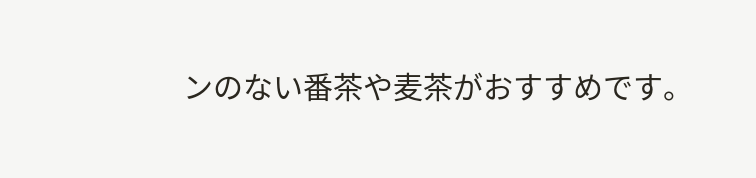ンのない番茶や麦茶がおすすめです。